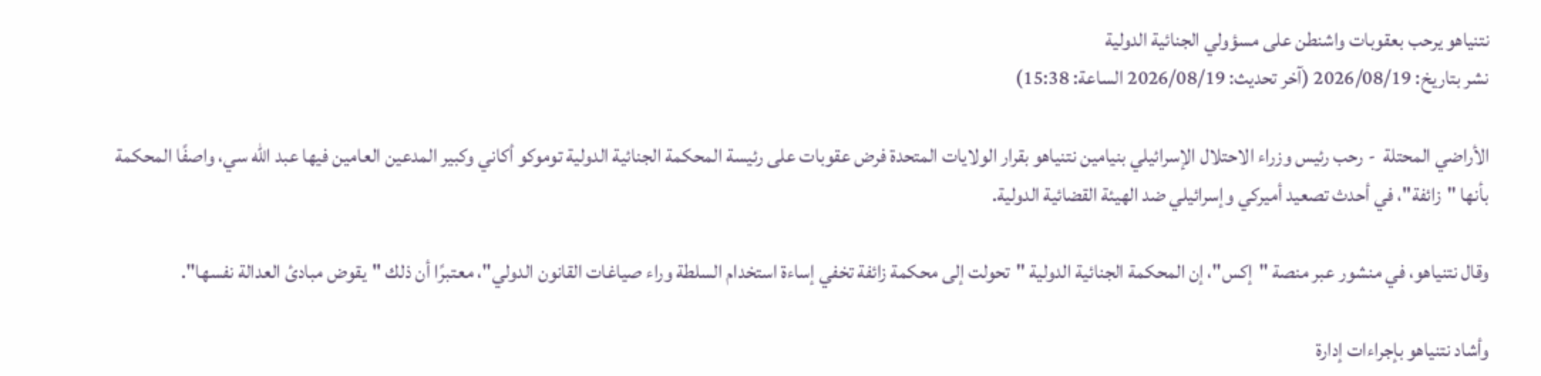نتنياهو يرحب بعقوبات واشنطن على مسؤولي الجنائية الدولية
نشر بتاريخ: 2026/08/19 (آخر تحديث: 2026/08/19 الساعة: 15:38)

الأراضي المحتلة  - رحب رئيس وزراء الاحتلال الإسرائيلي بنيامين نتنياهو بقرار الولايات المتحدة فرض عقوبات على رئيسة المحكمة الجنائية الدولية توموكو أكاني وكبير المدعين العامين فيها عبد الله سي، واصفًا المحكمة بأنها "زائفة"، في أحدث تصعيد أميركي وإسرائيلي ضد الهيئة القضائية الدولية.

وقال نتنياهو، في منشور عبر منصة "إكس"، إن المحكمة الجنائية الدولية "تحولت إلى محكمة زائفة تخفي إساءة استخدام السلطة وراء صياغات القانون الدولي"، معتبرًا أن ذلك "يقوض مبادئ العدالة نفسها".

وأشاد نتنياهو بإجراءات إدارة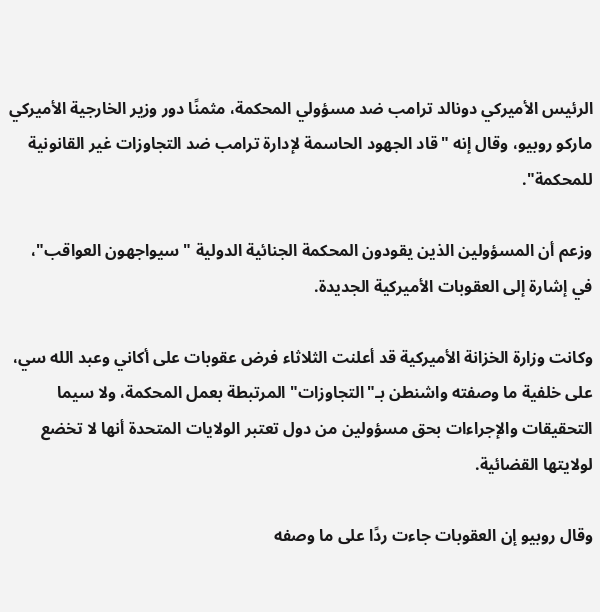الرئيس الأميركي دونالد ترامب ضد مسؤولي المحكمة، مثمنًا دور وزير الخارجية الأميركي ماركو روبيو، وقال إنه "قاد الجهود الحاسمة لإدارة ترامب ضد التجاوزات غير القانونية للمحكمة".

وزعم أن المسؤولين الذين يقودون المحكمة الجنائية الدولية "سيواجهون العواقب"، في إشارة إلى العقوبات الأميركية الجديدة.

وكانت وزارة الخزانة الأميركية قد أعلنت الثلاثاء فرض عقوبات على أكاني وعبد الله سي، على خلفية ما وصفته واشنطن بـ"التجاوزات" المرتبطة بعمل المحكمة، ولا سيما التحقيقات والإجراءات بحق مسؤولين من دول تعتبر الولايات المتحدة أنها لا تخضع لولايتها القضائية.

وقال روبيو إن العقوبات جاءت ردًا على ما وصفه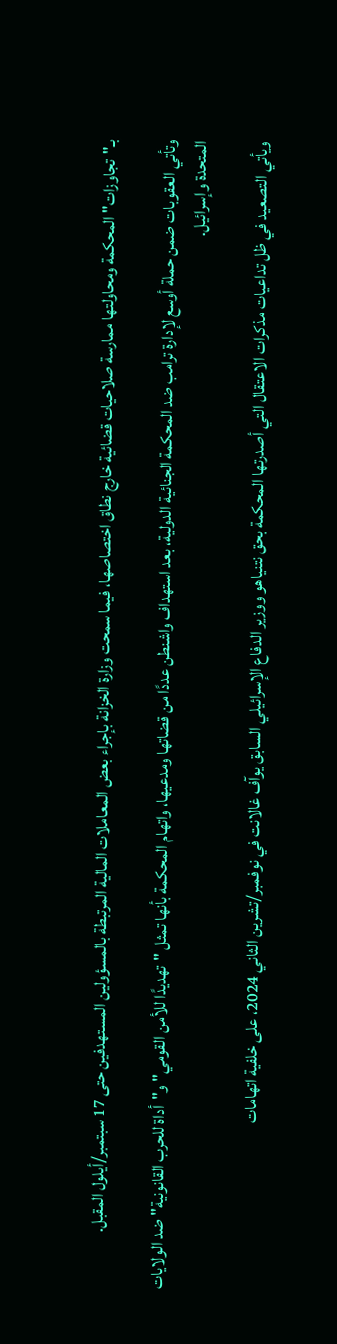بـ"تجاوزات" المحكمة ومحاولتها ممارسة صلاحيات قضائية خارج نطاق اختصاصها، فيما سمحت وزارة الخزانة بإجراء بعض المعاملات المالية المرتبطة بالمسؤولين المستهدفين حتى 17 سبتمبر/أيلول المقبل.

وتأتي العقوبات ضمن حملة أوسع لإدارة ترامب ضد المحكمة الجنائية الدولية، بعد استهداف واشنطن عددًا من قضاتها ومدعيها، واتهام المحكمة بأنها تمثل "تهديدًا للأمن القومي" و"أداة للحرب القانونية" ضد الولايات المتحدة وإسرائيل.

ويأتي التصعيد في ظل تداعيات مذكرات الاعتقال التي أصدرتها المحكمة بحق نتنياهو ووزير الدفاع الإسرائيلي السابق يوآف غالانت في نوفمبر/تشرين الثاني 2024، على خلفية اتهامات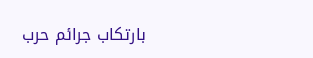بارتكاب جرائم حرب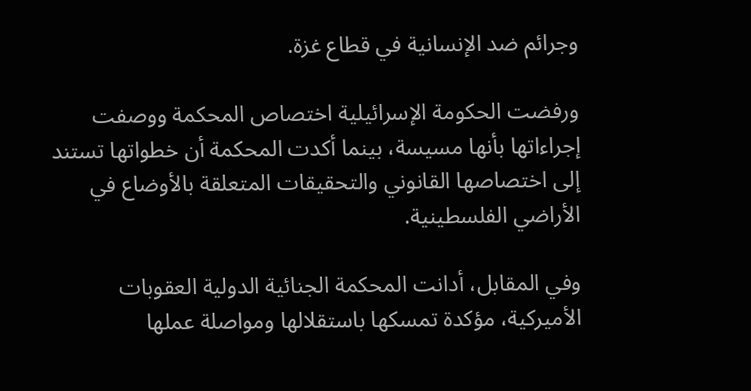وجرائم ضد الإنسانية في قطاع غزة.

ورفضت الحكومة الإسرائيلية اختصاص المحكمة ووصفت إجراءاتها بأنها مسيسة، بينما أكدت المحكمة أن خطواتها تستند إلى اختصاصها القانوني والتحقيقات المتعلقة بالأوضاع في الأراضي الفلسطينية.

وفي المقابل، أدانت المحكمة الجنائية الدولية العقوبات الأميركية، مؤكدة تمسكها باستقلالها ومواصلة عملها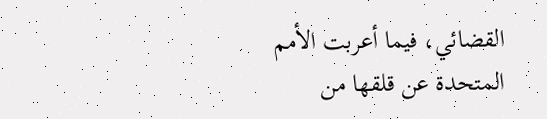القضائي، فيما أعربت الأمم المتحدة عن قلقها من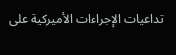تداعيات الإجراءات الأميركية على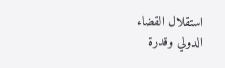استقلال القضاء الدولي وقدرة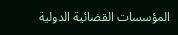المؤسسات القضائية الدولية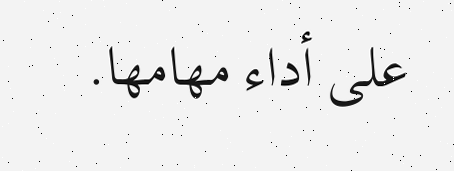على أداء مهامها.